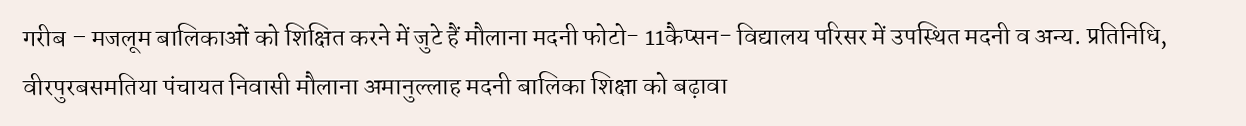गरीब – मजलूम बालिकाओं को शिक्षित करने में जुटे हैं मौलाना मदनी फोटो- 11कैप्सन- विद्यालय परिसर में उपस्थित मदनी व अन्य. प्रतिनिधि, वीरपुरबसमतिया पंचायत निवासी मौलाना अमानुल्लाह मदनी बालिका शिक्षा को बढ़ावा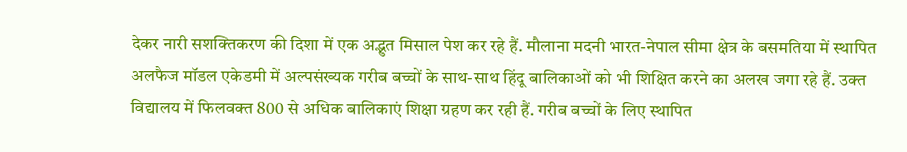देकर नारी सशक्तिकरण की दिशा में एक अद्भुत मिसाल पेश कर रहे हैं. मौलाना मदनी भारत-नेपाल सीमा क्षेत्र के बसमतिया में स्थापित अलफैज मॉडल एकेडमी में अल्पसंख्यक गरीब बच्चों के साथ-साथ हिंदू बालिकाओं को भी शिक्षित करने का अलख जगा रहे हैं. उक्त विद्यालय में फिलवक्त 800 से अधिक बालिकाएं शिक्षा ग्रहण कर रही हैं. गरीब बच्चों के लिए स्थापित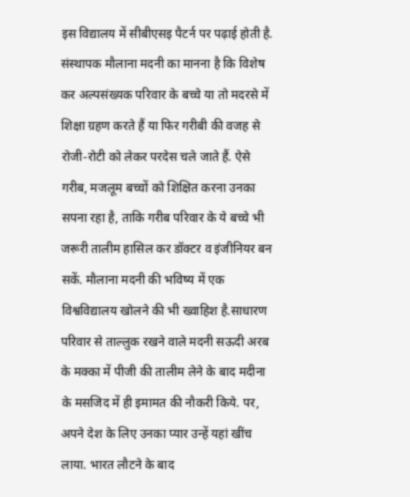इस विद्यालय में सीबीएसइ पैटर्न पर पढ़ाई होती है. संस्थापक मौलाना मदनी का मानना है कि विशेष कर अल्पसंख्यक परिवार के बच्चे या तो मदरसे में शिक्षा ग्रहण करते हैं या फिर गरीबी की वजह से रोजी-रोटी को लेकर परदेस चले जाते हैं. ऐसे गरीब, मजलूम बच्चों को शिक्षित करना उनका सपना रहा है, ताकि गरीब परिवार के ये बच्चे भी जरूरी तालीम हासिल कर डॉक्टर व इंजीनियर बन सकें. मौलाना मदनी की भविष्य में एक विश्वविद्यालय खोलने की भी ख्वाहिश है.साधारण परिवार से ताल्लुक रखने वाले मदनी सऊदी अरब के मक्का में पीजी की तालीम लेने के बाद मदीना के मसजिद में ही इमामत की नौकरी किये. पर, अपने देश के लिए उनका प्यार उन्हें यहां खींच लाया. भारत लौटने के बाद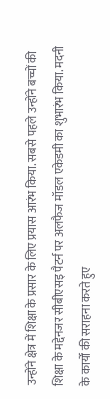उन्होंने क्षेत्र में शिक्षा के प्रसार के लिए प्रयास आरंभ किया. सबसे पहले उन्होंने बच्चों की शिक्षा के मद्देनजर सीबीएसइ पैटर्न पर अलफैज मॉडल एकेडमी का शुभारंभ किया. मदनी के कार्यों की सराहना करते हुए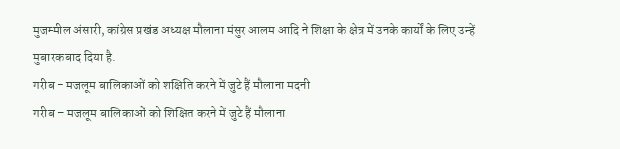मुजम्मील अंसारी, कांग्रेस प्रखंड अध्यक्ष मौलाना मंसुर आलम आदि ने शिक्षा के क्षेत्र में उनके कार्यों के लिए उन्हें मुबारकबाद दिया है.
गरीब - मजलूम बालिकाओं को शक्षिति करने में जुटे हैं मौलाना मदनी
गरीब – मजलूम बालिकाओं को शिक्षित करने में जुटे हैं मौलाना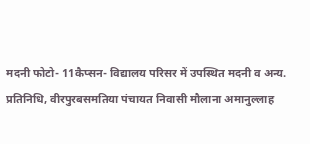मदनी फोटो- 11कैप्सन- विद्यालय परिसर में उपस्थित मदनी व अन्य. प्रतिनिधि, वीरपुरबसमतिया पंचायत निवासी मौलाना अमानुल्लाह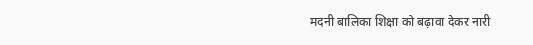मदनी बालिका शिक्षा को बढ़ावा देकर नारी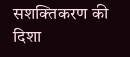सशक्तिकरण की दिशा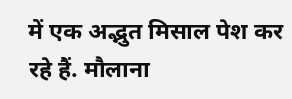में एक अद्भुत मिसाल पेश कर रहे हैं. मौलाना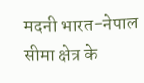मदनी भारत-नेपाल सीमा क्षेत्र के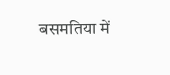बसमतिया में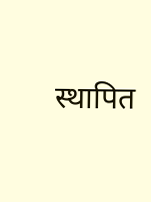स्थापित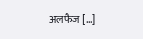अलफैज […]